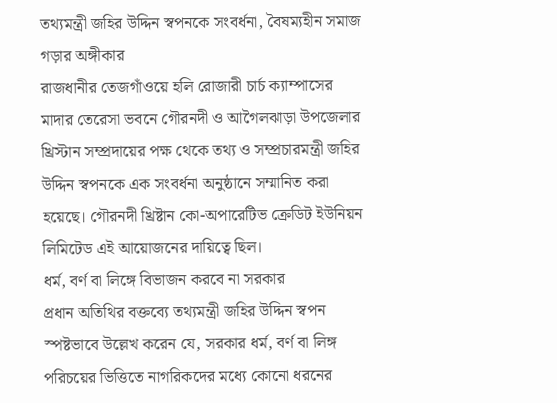তথ্যমন্ত্রী জহির উদ্দিন স্বপনকে সংবর্ধনা, বৈষম্যহীন সমাজ গড়ার অঙ্গীকার
রাজধানীর তেজগাঁওয়ে হলি রোজারী চার্চ ক্যাম্পাসের মাদার তেরেসা ভবনে গৌরনদী ও আগৈলঝাড়া উপজেলার খ্রিস্টান সম্প্রদায়ের পক্ষ থেকে তথ্য ও সম্প্রচারমন্ত্রী জহির উদ্দিন স্বপনকে এক সংবর্ধনা অনুষ্ঠানে সম্মানিত করা হয়েছে। গৌরনদী খ্রিষ্টান কো-অপারেটিভ ক্রেডিট ইউনিয়ন লিমিটেড এই আয়োজনের দায়িত্বে ছিল।
ধর্ম, বর্ণ বা লিঙ্গে বিভাজন করবে না সরকার
প্রধান অতিথির বক্তব্যে তথ্যমন্ত্রী জহির উদ্দিন স্বপন স্পষ্টভাবে উল্লেখ করেন যে, সরকার ধর্ম, বর্ণ বা লিঙ্গ পরিচয়ের ভিত্তিতে নাগরিকদের মধ্যে কোনো ধরনের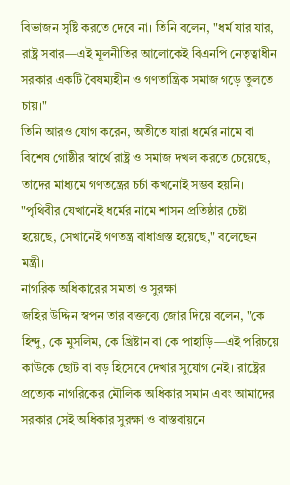বিভাজন সৃষ্টি করতে দেবে না। তিনি বলেন, "ধর্ম যার যার, রাষ্ট্র সবার—এই মূলনীতির আলোকেই বিএনপি নেতৃত্বাধীন সরকার একটি বৈষম্যহীন ও গণতান্ত্রিক সমাজ গড়ে তুলতে চায়।"
তিনি আরও যোগ করেন, অতীতে যারা ধর্মের নামে বা বিশেষ গোষ্ঠীর স্বার্থে রাষ্ট্র ও সমাজ দখল করতে চেয়েছে, তাদের মাধ্যমে গণতন্ত্রের চর্চা কখনোই সম্ভব হয়নি। "পৃথিবীর যেখানেই ধর্মের নামে শাসন প্রতিষ্ঠার চেষ্টা হয়েছে, সেখানেই গণতন্ত্র বাধাগ্রস্ত হয়েছে," বলেছেন মন্ত্রী।
নাগরিক অধিকারের সমতা ও সুরক্ষা
জহির উদ্দিন স্বপন তার বক্তব্যে জোর দিয়ে বলেন, "কে হিন্দু, কে মুসলিম, কে খ্রিষ্টান বা কে পাহাড়ি—এই পরিচয়ে কাউকে ছোট বা বড় হিসেবে দেখার সুযোগ নেই। রাষ্ট্রের প্রত্যেক নাগরিকের মৌলিক অধিকার সমান এবং আমাদের সরকার সেই অধিকার সুরক্ষা ও বাস্তবায়নে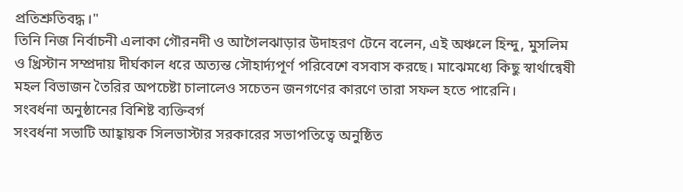প্রতিশ্রুতিবদ্ধ।"
তিনি নিজ নির্বাচনী এলাকা গৌরনদী ও আগৈলঝাড়ার উদাহরণ টেনে বলেন, এই অঞ্চলে হিন্দু, মুসলিম ও খ্রিস্টান সম্প্রদায় দীর্ঘকাল ধরে অত্যন্ত সৌহার্দ্যপূর্ণ পরিবেশে বসবাস করছে। মাঝেমধ্যে কিছু স্বার্থান্বেষী মহল বিভাজন তৈরির অপচেষ্টা চালালেও সচেতন জনগণের কারণে তারা সফল হতে পারেনি।
সংবর্ধনা অনুষ্ঠানের বিশিষ্ট ব্যক্তিবর্গ
সংবর্ধনা সভাটি আহ্বায়ক সিলভাস্টার সরকারের সভাপতিত্বে অনুষ্ঠিত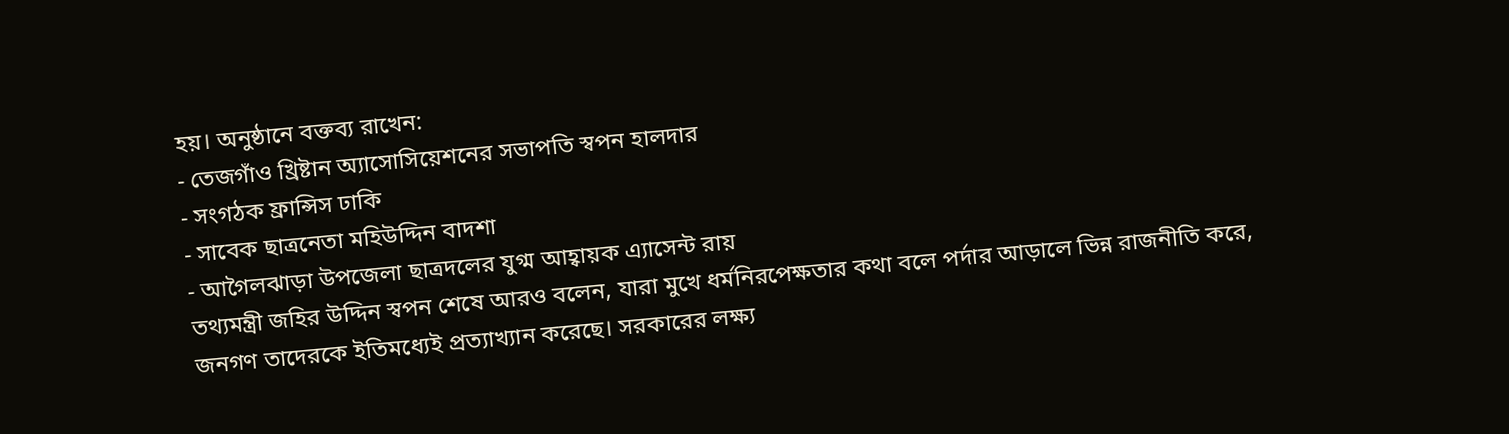হয়। অনুষ্ঠানে বক্তব্য রাখেন:
- তেজগাঁও খ্রিষ্টান অ্যাসোসিয়েশনের সভাপতি স্বপন হালদার
- সংগঠক ফ্রান্সিস ঢাকি
- সাবেক ছাত্রনেতা মহিউদ্দিন বাদশা
- আগৈলঝাড়া উপজেলা ছাত্রদলের যুগ্ম আহ্বায়ক এ্যাসেন্ট রায়
তথ্যমন্ত্রী জহির উদ্দিন স্বপন শেষে আরও বলেন, যারা মুখে ধর্মনিরপেক্ষতার কথা বলে পর্দার আড়ালে ভিন্ন রাজনীতি করে, জনগণ তাদেরকে ইতিমধ্যেই প্রত্যাখ্যান করেছে। সরকারের লক্ষ্য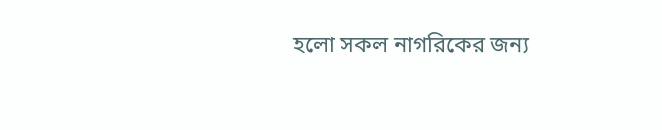হলো সকল নাগরিকের জন্য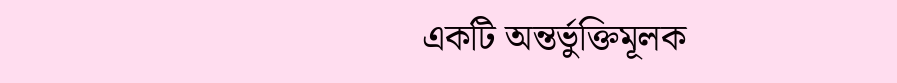একটি অন্তর্ভুক্তিমূলক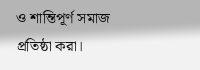ও শান্তিপূর্ণ সমাজ প্রতিষ্ঠা করা।